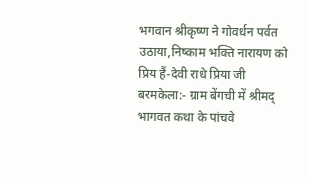भगवान श्रीकृष्ण ने गोवर्धन पर्वत उठाया,निष्काम भक्ति नारायण को प्रिय हैं-देवी राधे प्रिया जी
बरमकेला:- ग्राम बेंगची में श्रीमद् भागवत कथा के पांचवे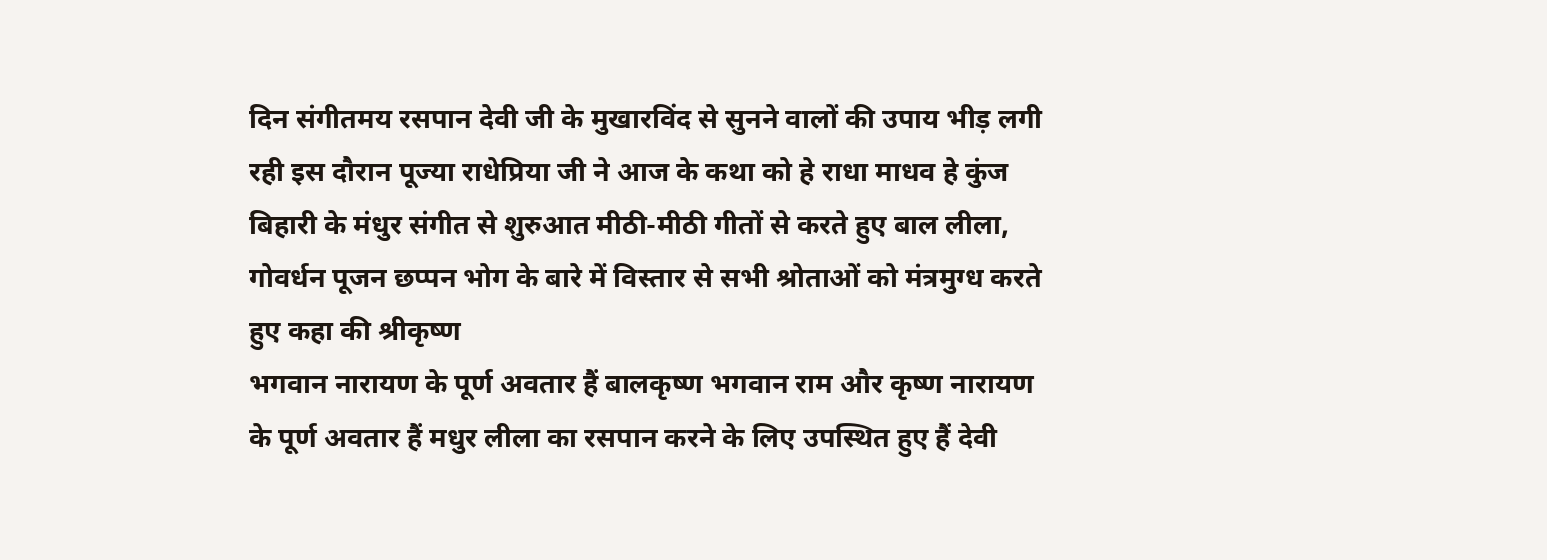दिन संगीतमय रसपान देवी जी के मुखारविंद से सुनने वालों की उपाय भीड़ लगी रही इस दौरान पूज्या राधेप्रिया जी ने आज के कथा को हे राधा माधव हे कुंज बिहारी के मंधुर संगीत से शुरुआत मीठी-मीठी गीतों से करते हुए बाल लीला, गोवर्धन पूजन छप्पन भोग के बारे में विस्तार से सभी श्रोताओं को मंत्रमुग्ध करते हुए कहा की श्रीकृष्ण
भगवान नारायण के पूर्ण अवतार हैं बालकृष्ण भगवान राम और कृष्ण नारायण के पूर्ण अवतार हैं मधुर लीला का रसपान करने के लिए उपस्थित हुए हैं देवी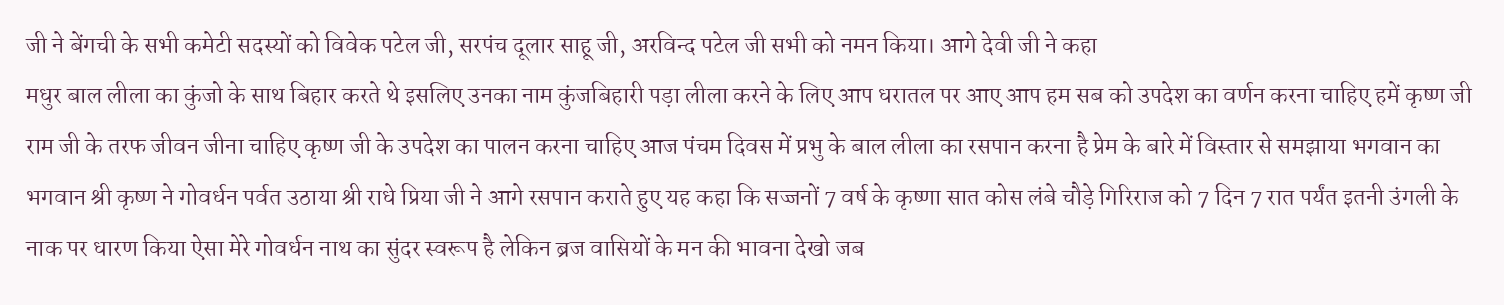जी ने बेंगची के सभी कमेटी सदस्यों को विवेक पटेल जी, सरपंच दूलार साहू जी, अरविन्द पटेल जी सभी को नमन किया। आगे देवी जी ने कहा
मधुर बाल लीला का कुंजो के साथ बिहार करते थे इसलिए उनका नाम कुंजबिहारी पड़ा लीला करने के लिए आप धरातल पर आए आप हम सब को उपदेश का वर्णन करना चाहिए हमें कृष्ण जी राम जी के तरफ जीवन जीना चाहिए कृष्ण जी के उपदेश का पालन करना चाहिए आज पंचम दिवस में प्रभु के बाल लीला का रसपान करना है प्रेम के बारे में विस्तार से समझाया भगवान का भगवान श्री कृष्ण ने गोवर्धन पर्वत उठाया श्री राधे प्रिया जी ने आगे रसपान कराते हुए यह कहा कि सज्जनों 7 वर्ष के कृष्णा सात कोस लंबे चौड़े गिरिराज को 7 दिन 7 रात पर्यंत इतनी उंगली के नाक पर धारण किया ऐसा मेरे गोवर्धन नाथ का सुंदर स्वरूप है लेकिन ब्रज वासियों के मन की भावना देखो जब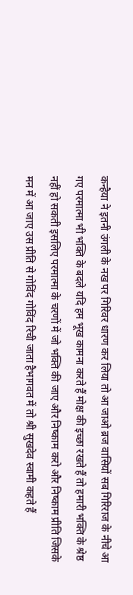कन्हैया ने इतनी उंगली के नख पर गिरिवर धारण कर लिया तो आ जाओ ब्रज वासियों सब गिरिराज के नीचे आ गए परमात्मा भी भक्ति के बदले यदि हम भूख कामना करते हैं मोक्ष की इच्छा रखते हैं तो हमारी भक्ति के श्रेष्ठ नहीं हो सकती इसलिए परमात्मा के चरणों में जो भक्ति की जाए और निष्काम करो और निष्काम प्रीति जिसके मन में आ जाए उस प्रीति से गोविंद गोविंद रिची जाता हैभागवत में तो श्री सुखदेव स्वामी कहते हैं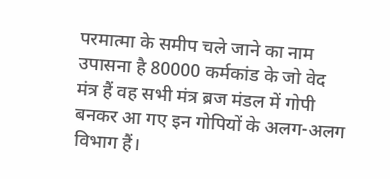परमात्मा के समीप चले जाने का नाम उपासना है 80000 कर्मकांड के जो वेद मंत्र हैं वह सभी मंत्र ब्रज मंडल में गोपी बनकर आ गए इन गोपियों के अलग-अलग विभाग हैं।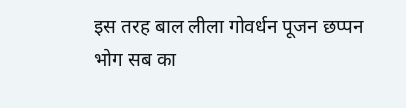इस तरह बाल लीला गोवर्धन पूजन छप्पन भोग सब का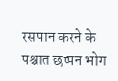रसपान करने के पश्चात छप्पन भोग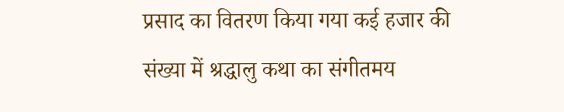प्रसाद का वितरण किया गया कई हजार की संख्या में श्रद्धालु कथा का संगीतमय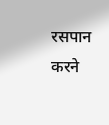रसपान करने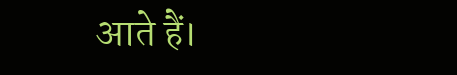आते हैं।